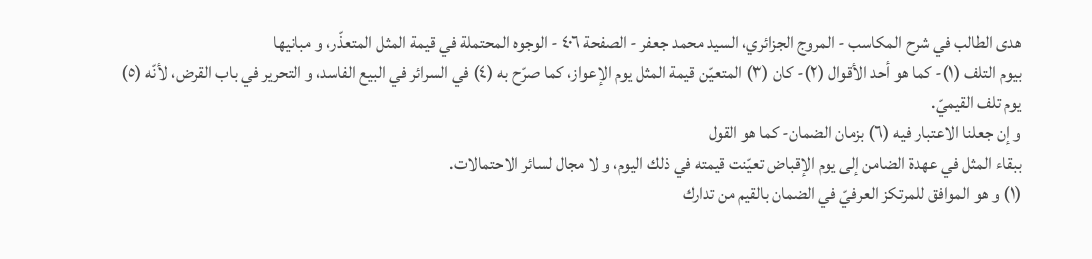هدى الطالب في شرح المكاسب - المروج الجزائري، السيد محمد جعفر - الصفحة ٤٠٦ - الوجوه المحتملة في قيمة المثل المتعذّر، و مبانيها
بيوم التلف (١)- كما هو أحد الأقوال (٢)- كان (٣) المتعيّن قيمة المثل يوم الإعواز، كما صرّح به (٤) في السرائر في البيع الفاسد، و التحرير في باب القرض، لأنّه (٥) يوم تلف القيميّ.
و إن جعلنا الاعتبار فيه (٦) بزمان الضمان- كما هو القول
ببقاء المثل في عهدة الضامن إلى يوم الإقباض تعيّنت قيمته في ذلك اليوم، و لا مجال لسائر الاحتمالات.
(١) و هو الموافق للمرتكز العرفيّ في الضمان بالقيم من تدارك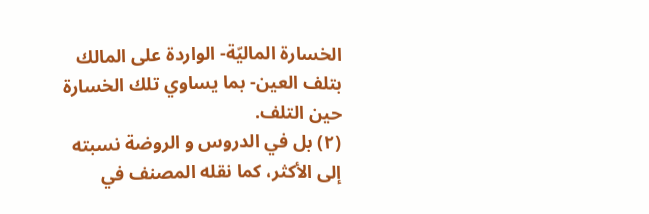الخسارة الماليّة- الواردة على المالك بتلف العين- بما يساوي تلك الخسارة حين التلف.
(٢) بل في الدروس و الروضة نسبته إلى الأكثر، كما نقله المصنف في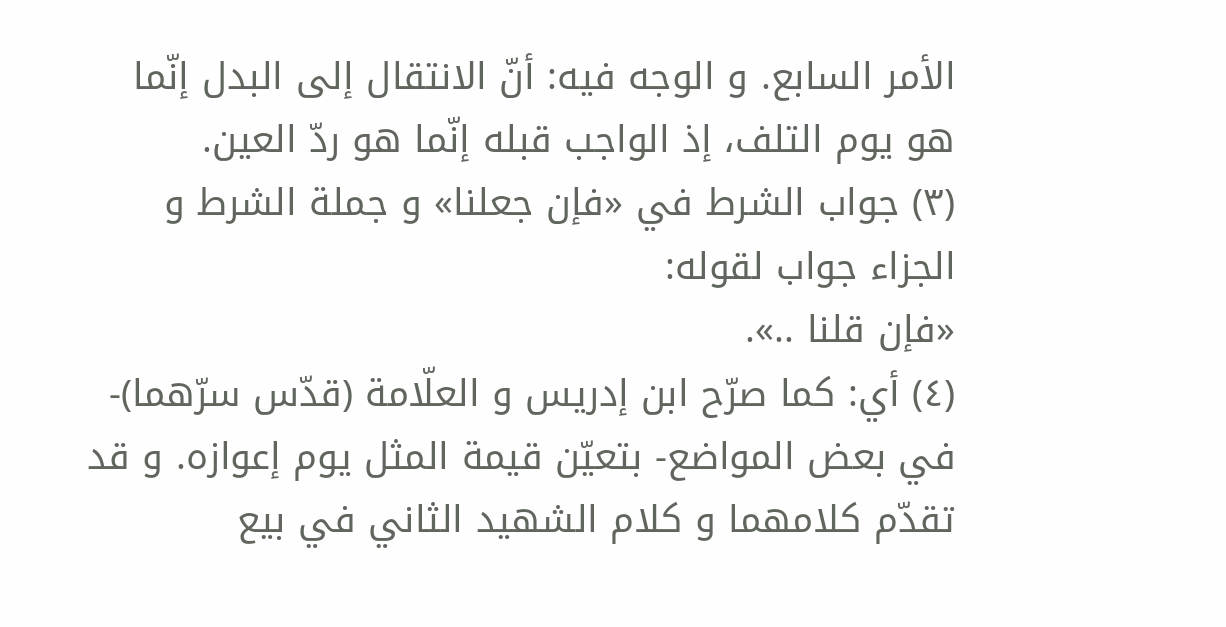الأمر السابع. و الوجه فيه: أنّ الانتقال إلى البدل إنّما هو يوم التلف، إذ الواجب قبله إنّما هو ردّ العين.
(٣) جواب الشرط في «فإن جعلنا» و جملة الشرط و الجزاء جواب لقوله:
«فإن قلنا ..».
(٤) أي: كما صرّح ابن إدريس و العلّامة (قدّس سرّهما)- في بعض المواضع- بتعيّن قيمة المثل يوم إعوازه. و قد تقدّم كلامهما و كلام الشهيد الثاني في بيع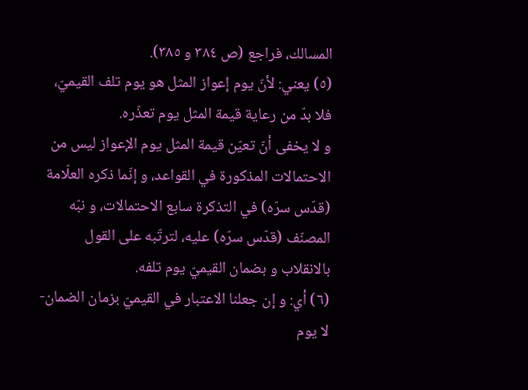المسالك، فراجع (ص ٣٨٤ و ٣٨٥).
(٥) يعني: لأنّ يوم إعواز المثل هو يوم تلف القيميّ، فلا بدّ من رعاية قيمة المثل يوم تعذّره.
و لا يخفى أنّ تعيّن قيمة المثل يوم الإعواز ليس من الاحتمالات المذكورة في القواعد، و إنّما ذكره العلّامة (قدّس سرّه) في التذكرة سابع الاحتمالات، و نبّه المصنّف (قدّس سرّه) عليه، لترتّبه على القول بالانقلاب و بضمان القيميّ يوم تلفه.
(٦) أي: و إن جعلنا الاعتبار في القيميّ بزمان الضمان- لا يوم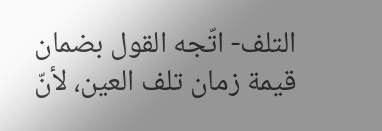التلف- اتّجه القول بضمان قيمة زمان تلف العين، لأنّ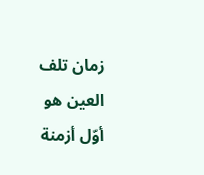زمان تلف العين هو أوّل أزمنة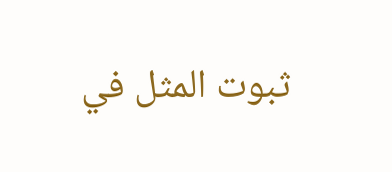ثبوت المثل في